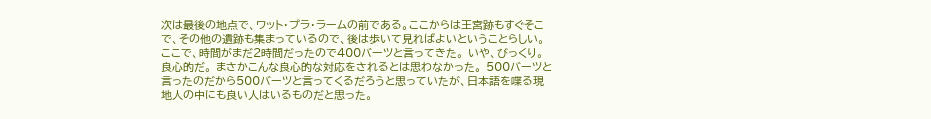次は最後の地点で、ワット・プラ・ラームの前である。ここからは王宮跡もすぐそこで、その他の遺跡も集まっているので、後は歩いて見ればよいということらしい。
ここで、時間がまだ2時間だったので400バーツと言ってきた。 いや、びっくり。良心的だ。 まさかこんな良心的な対応をされるとは思わなかった。 500バーツと言ったのだから500バーツと言ってくるだろうと思っていたが、日本語を喋る現地人の中にも良い人はいるものだと思った。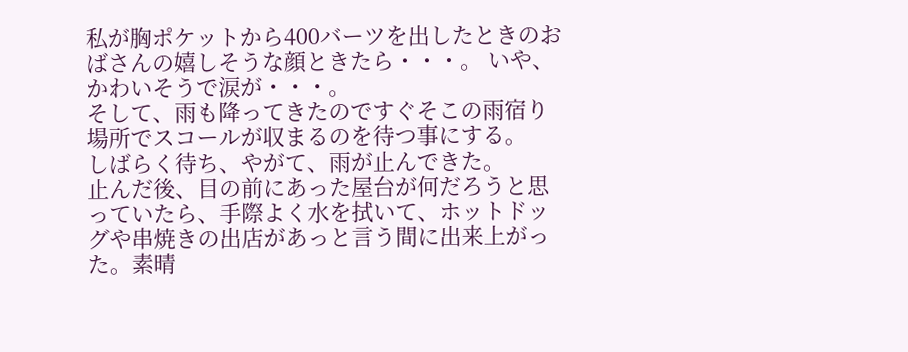私が胸ポケットから400バーツを出したときのおばさんの嬉しそうな顔ときたら・・・。 いや、かわいそうで涙が・・・。
そして、雨も降ってきたのですぐそこの雨宿り場所でスコールが収まるのを待つ事にする。
しばらく待ち、やがて、雨が止んできた。
止んだ後、目の前にあった屋台が何だろうと思っていたら、手際よく水を拭いて、ホットドッグや串焼きの出店があっと言う間に出来上がった。素晴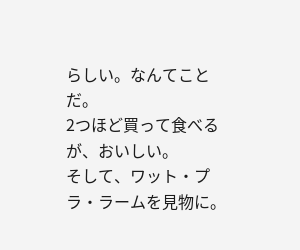らしい。なんてことだ。
2つほど買って食べるが、おいしい。
そして、ワット・プラ・ラームを見物に。